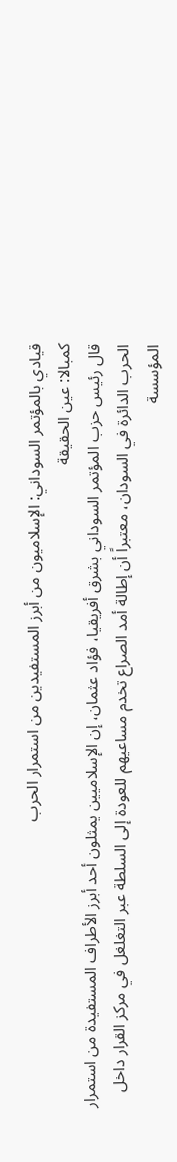قيادي بالمؤتمر السوداني: الإسلاميون من أبرز المستفيدين من استمرار الحرب
كمبالا: عين الحقيقة
قال رئيس حزب المؤتمر السوداني بشرق أفريقيا، فؤاد عثمان، إن الإسلاميين يمثلون أحد أبرز الأطراف المستفيدة من استمرار الحرب الدائرة في السودان، معتبراً أن إطالة أمد الصراع تخدم مساعيهم للعودة إلى السلطة عبر التغلغل في مركز القرار داخل المؤسسة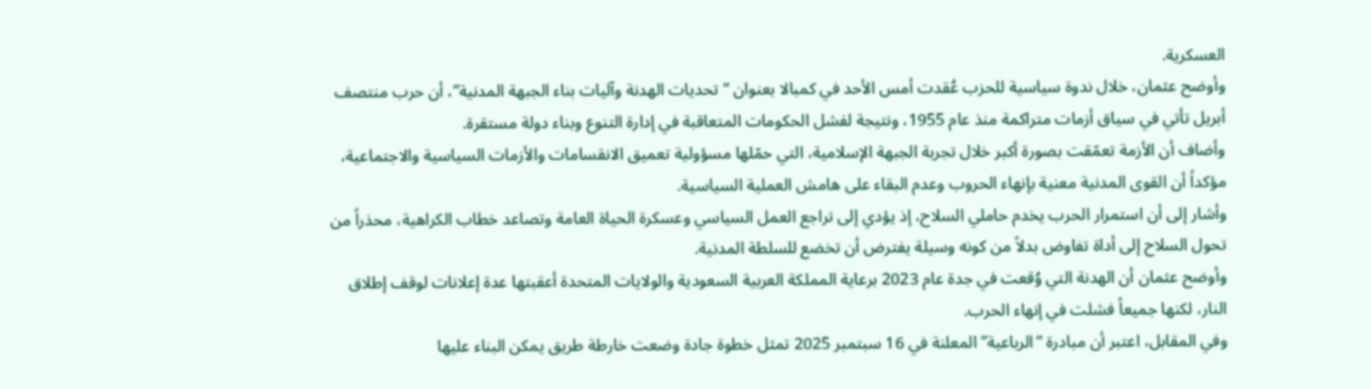العسكرية.
وأوضح عثمان، خلال ندوة سياسية للحزب عُقدت أمس الأحد في كمبالا بعنوان “تحديات الهدنة وآليات بناء الجبهة المدنية”، أن حرب منتصف أبريل تأتي في سياق أزمات متراكمة منذ عام 1955، ونتيجة لفشل الحكومات المتعاقبة في إدارة التنوع وبناء دولة مستقرة.
وأضاف أن الأزمة تعمّقت بصورة أكبر خلال تجربة الجبهة الإسلامية، التي حمّلها مسؤولية تعميق الانقسامات والأزمات السياسية والاجتماعية، مؤكداً أن القوى المدنية معنية بإنهاء الحروب وعدم البقاء على هامش العملية السياسية.
وأشار إلى أن استمرار الحرب يخدم حاملي السلاح، إذ يؤدي إلى تراجع العمل السياسي وعسكرة الحياة العامة وتصاعد خطاب الكراهية، محذراً من تحول السلاح إلى أداة تفاوض بدلاً من كونه وسيلة يفترض أن تخضع للسلطة المدنية.
وأوضح عثمان أن الهدنة التي وُقعت في جدة عام 2023 برعاية المملكة العربية السعودية والولايات المتحدة أعقبتها عدة إعلانات لوقف إطلاق النار، لكنها جميعاً فشلت في إنهاء الحرب.
وفي المقابل، اعتبر أن مبادرة “الرباعية” المعلنة في 16 سبتمبر 2025 تمثل خطوة جادة وضعت خارطة طريق يمكن البناء عليها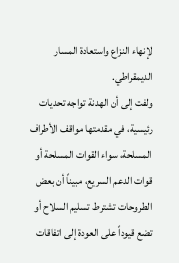لإنهاء النزاع واستعادة المسار الديمقراطي.
ولفت إلى أن الهدنة تواجه تحديات رئيسية، في مقدمتها مواقف الأطراف المسلحة، سواء القوات المسلحة أو قوات الدعم السريع، مبيناً أن بعض الطروحات تشترط تسليم السلاح أو تضع قيوداً على العودة إلى اتفاقات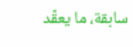سابقة، ما يعقّد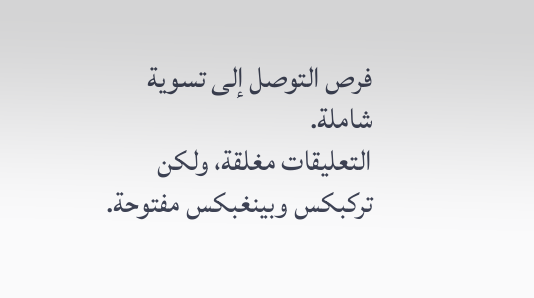فرص التوصل إلى تسوية شاملة.
التعليقات مغلقة، ولكن تركبكس وبينغبكس مفتوحة.